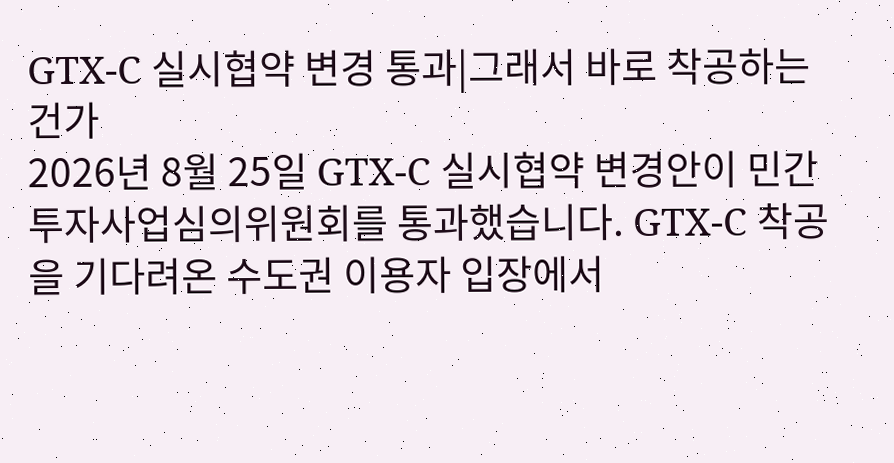GTX-C 실시협약 변경 통과|그래서 바로 착공하는 건가
2026년 8월 25일 GTX-C 실시협약 변경안이 민간투자사업심의위원회를 통과했습니다. GTX-C 착공을 기다려온 수도권 이용자 입장에서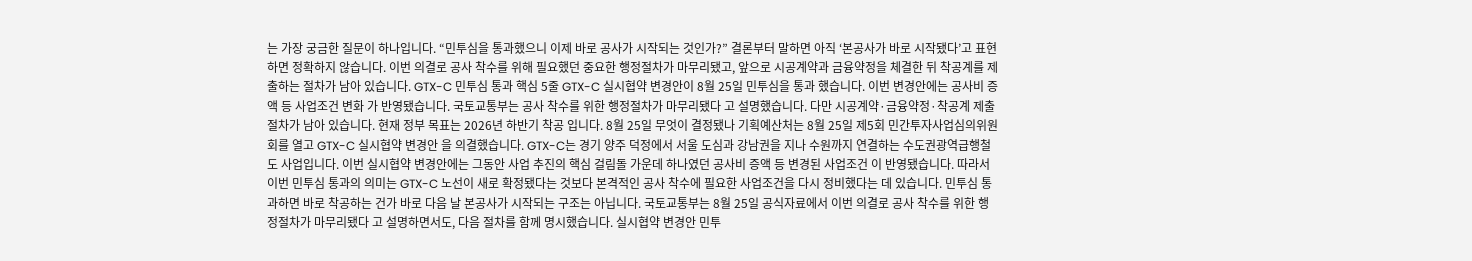는 가장 궁금한 질문이 하나입니다. “민투심을 통과했으니 이제 바로 공사가 시작되는 것인가?” 결론부터 말하면 아직 ‘본공사가 바로 시작됐다’고 표현하면 정확하지 않습니다. 이번 의결로 공사 착수를 위해 필요했던 중요한 행정절차가 마무리됐고, 앞으로 시공계약과 금융약정을 체결한 뒤 착공계를 제출하는 절차가 남아 있습니다. GTX-C 민투심 통과 핵심 5줄 GTX-C 실시협약 변경안이 8월 25일 민투심을 통과 했습니다. 이번 변경안에는 공사비 증액 등 사업조건 변화 가 반영됐습니다. 국토교통부는 공사 착수를 위한 행정절차가 마무리됐다 고 설명했습니다. 다만 시공계약·금융약정·착공계 제출 절차가 남아 있습니다. 현재 정부 목표는 2026년 하반기 착공 입니다. 8월 25일 무엇이 결정됐나 기획예산처는 8월 25일 제5회 민간투자사업심의위원회를 열고 GTX-C 실시협약 변경안 을 의결했습니다. GTX-C는 경기 양주 덕정에서 서울 도심과 강남권을 지나 수원까지 연결하는 수도권광역급행철도 사업입니다. 이번 실시협약 변경안에는 그동안 사업 추진의 핵심 걸림돌 가운데 하나였던 공사비 증액 등 변경된 사업조건 이 반영됐습니다. 따라서 이번 민투심 통과의 의미는 GTX-C 노선이 새로 확정됐다는 것보다 본격적인 공사 착수에 필요한 사업조건을 다시 정비했다는 데 있습니다. 민투심 통과하면 바로 착공하는 건가 바로 다음 날 본공사가 시작되는 구조는 아닙니다. 국토교통부는 8월 25일 공식자료에서 이번 의결로 공사 착수를 위한 행정절차가 마무리됐다 고 설명하면서도, 다음 절차를 함께 명시했습니다. 실시협약 변경안 민투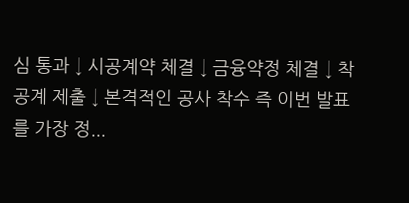심 통과 ↓ 시공계약 체결 ↓ 금융약정 체결 ↓ 착공계 제출 ↓ 본격적인 공사 착수 즉 이번 발표를 가장 정...